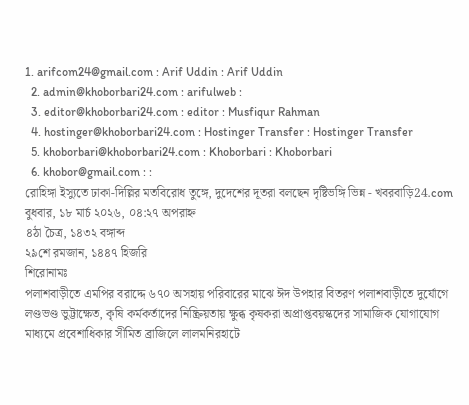1. arifcom24@gmail.com : Arif Uddin : Arif Uddin
  2. admin@khoborbari24.com : arifulweb :
  3. editor@khoborbari24.com : editor : Musfiqur Rahman
  4. hostinger@khoborbari24.com : Hostinger Transfer : Hostinger Transfer
  5. khoborbari@khoborbari24.com : Khoborbari : Khoborbari
  6. khobor@gmail.com : :
রোহিঙ্গা ইস্যুতে ঢাকা-দিল্লির মতবিরোধ তুঙ্গে, দুদেশের দূতরা বলছেন দৃষ্টিভঙ্গি ভিন্ন - খবরবাড়ি24.com
বুধবার, ১৮ মার্চ ২০২৬, ০৪:২৭ অপরাহ্ন
৪ঠা চৈত্র, ১৪৩২ বঙ্গাব্দ
২৯শে রমজান, ১৪৪৭ হিজরি
শিরোনামঃ
পলাশবাড়ীতে এমপির বরাদ্দে ৬৭০ অসহায় পরিবারের মাঝে ঈদ উপহার বিতরণ পলাশবাড়ীতে দুর্যোগে লণ্ডভণ্ড ভুট্টাক্ষেত, কৃষি কর্মকর্তাদের নিষ্ক্রিয়তায় ক্ষুব্ধ কৃষকরা অপ্রাপ্তবয়স্কদের সামাজিক যোগাযোগ মাধ্যমে প্রবেশাধিকার সীমিত ব্রাজিলে লালমনিরহাটে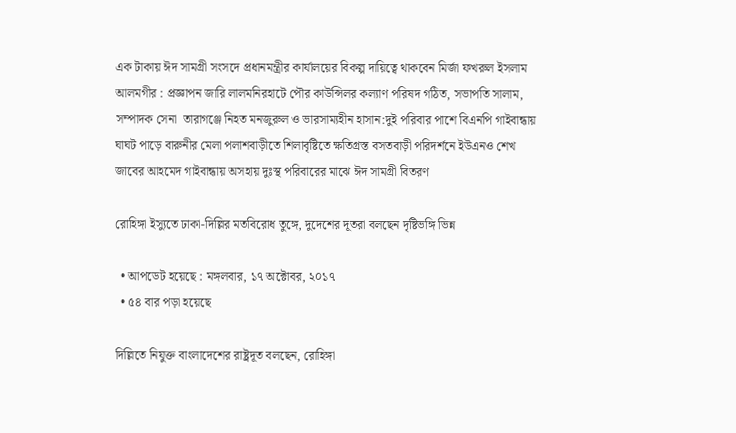এক টাকায় ঈদ সামগ্রী সংসদে প্রধানমন্ত্রীর কার্যালয়ের বিকল্প দায়িত্বে থাকবেন মির্জা ফখরুল ইসলাম আলমগীর : প্রজ্ঞাপন জারি লালমনিরহাটে পৌর কাউন্সিলর কল্যাণ পরিষদ গঠিত, সভাপতি সালাম, সম্পাদক সেনা  তারাগঞ্জে নিহত মনজুরুল ও ভারসাম্যহীন হাসান:দুই পরিবার পাশে বিএনপি গাইবান্ধায় ঘাঘট পাড়ে বারুনীর মেলা পলাশবাড়ীতে শিলাবৃষ্টিতে ক্ষতিগ্রস্ত বসতবাড়ী পরিদর্শনে ইউএনও শেখ জাবের আহমেদ গাইবান্ধায় অসহায় দুঃস্থ পরিবারের মাঝে ঈদ সামগ্রী বিতরণ

রোহিঙ্গা ইস্যুতে ঢাকা-দিল্লির মতবিরোধ তুঙ্গে, দুদেশের দূতরা বলছেন দৃষ্টিভঙ্গি ভিন্ন

  • আপডেট হয়েছে : মঙ্গলবার, ১৭ অক্টোবর, ২০১৭
  • ৫৪ বার পড়া হয়েছে

দিল্লিতে নিযুক্ত বাংলাদেশের রাষ্ট্রদূত বলছেন, রোহিঙ্গা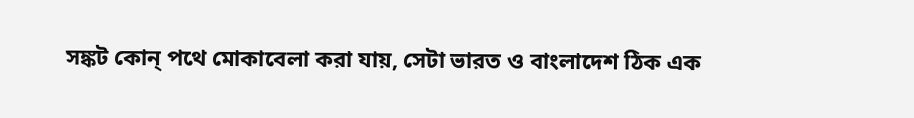সঙ্কট কোন্ পথে মোকাবেলা করা যায়, সেটা ভারত ও বাংলাদেশ ঠিক এক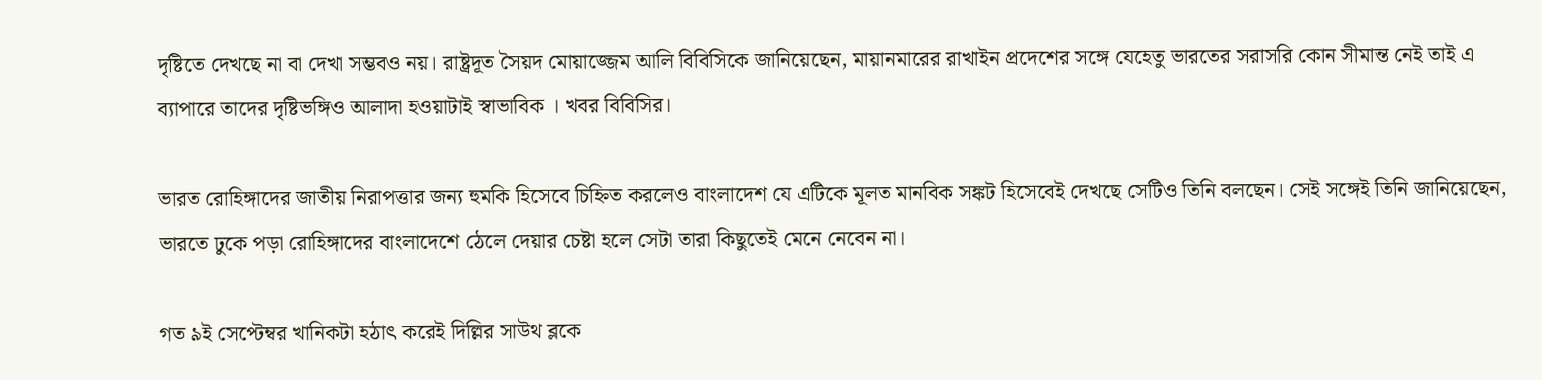দৃষ্টিতে দেখছে না বা দেখা সম্ভবও নয়। রাষ্ট্রদূত সৈয়দ মোয়াজ্জেম আলি বিবিসিকে জানিয়েছেন, মায়ানমারের রাখাইন প্রদেশের সঙ্গে যেহেতু ভারতের সরাসরি কোন সীমান্ত নেই তাই এ ব্যাপারে তাদের দৃষ্টিভঙ্গিও আলাদা হওয়াটাই স্বাভাবিক । খবর বিবিসির।

ভারত রোহিঙ্গাদের জাতীয় নিরাপত্তার জন্য হুমকি হিসেবে চিহ্নিত করলেও বাংলাদেশ যে এটিকে মূলত মানবিক সঙ্কট হিসেবেই দেখছে সেটিও তিনি বলছেন। সেই সঙ্গেই তিনি জানিয়েছেন, ভারতে ঢুকে পড়া রোহিঙ্গাদের বাংলাদেশে ঠেলে দেয়ার চেষ্টা হলে সেটা তারা কিছুতেই মেনে নেবেন না।

গত ৯ই সেপ্টেম্বর খানিকটা হঠাৎ করেই দিল্লির সাউথ ব্লকে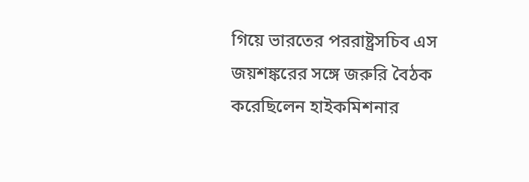গিয়ে ভারতের পররাষ্ট্রসচিব এস জয়শঙ্করের সঙ্গে জরুরি বৈঠক করেছিলেন হাইকমিশনার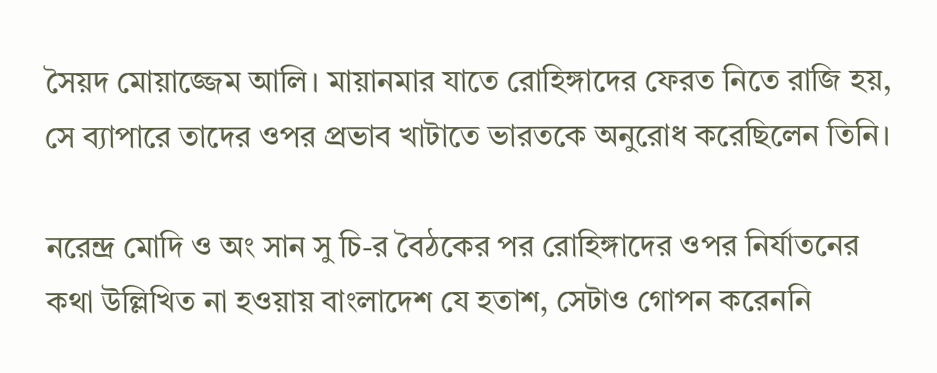সৈয়দ মোয়াজ্জেম আলি। মায়ানমার যাতে রোহিঙ্গাদের ফেরত নিতে রাজি হয়, সে ব্যাপারে তাদের ওপর প্রভাব খাটাতে ভারতকে অনুরোধ করেছিলেন তিনি।

নরেন্দ্র মোদি ও অং সান সু চি-র বৈঠকের পর রোহিঙ্গাদের ওপর নির্যাতনের কথা উল্লিখিত না হওয়ায় বাংলাদেশ যে হতাশ, সেটাও গোপন করেননি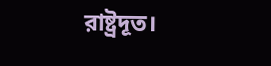রাষ্ট্রদূত।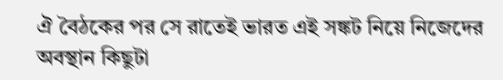ঐ বৈঠকের পর সে রাতেই ভারত এই সঙ্কট নিয়ে নিজেদের অবস্থান কিছুটা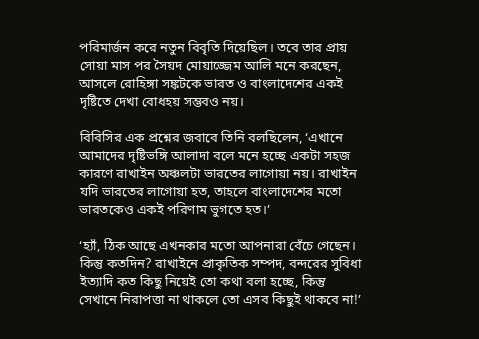পরিমার্জন করে নতুন বিবৃতি দিয়েছিল। তবে তার প্রায় সোয়া মাস পর সৈয়দ মোয়াজ্জেম আলি মনে করছেন, আসলে রোহিঙ্গা সঙ্কটকে ভারত ও বাংলাদেশের একই দৃষ্টিতে দেখা বোধহয় সম্ভবও নয়।

বিবিসির এক প্রশ্নের জবাবে তিনি বলছিলেন, ‘এখানে আমাদের দৃষ্টিভঙ্গি আলাদা বলে মনে হচ্ছে একটা সহজ কারণে রাখাইন অঞ্চলটা ভারতের লাগোয়া নয়। রাখাইন যদি ভারতের লাগোয়া হত, তাহলে বাংলাদেশের মতো ভারতকেও একই পরিণাম ভুগতে হত।’

‘হ্যাঁ, ঠিক আছে এখনকার মতো আপনারা বেঁচে গেছেন। কিন্তু কতদিন? রাখাইনে প্রাকৃতিক সম্পদ, বন্দরের সুবিধা ইত্যাদি কত কিছু নিয়েই তো কথা বলা হচ্ছে, কিন্তু সেখানে নিরাপত্তা না থাকলে তো এসব কিছুই থাকবে না!’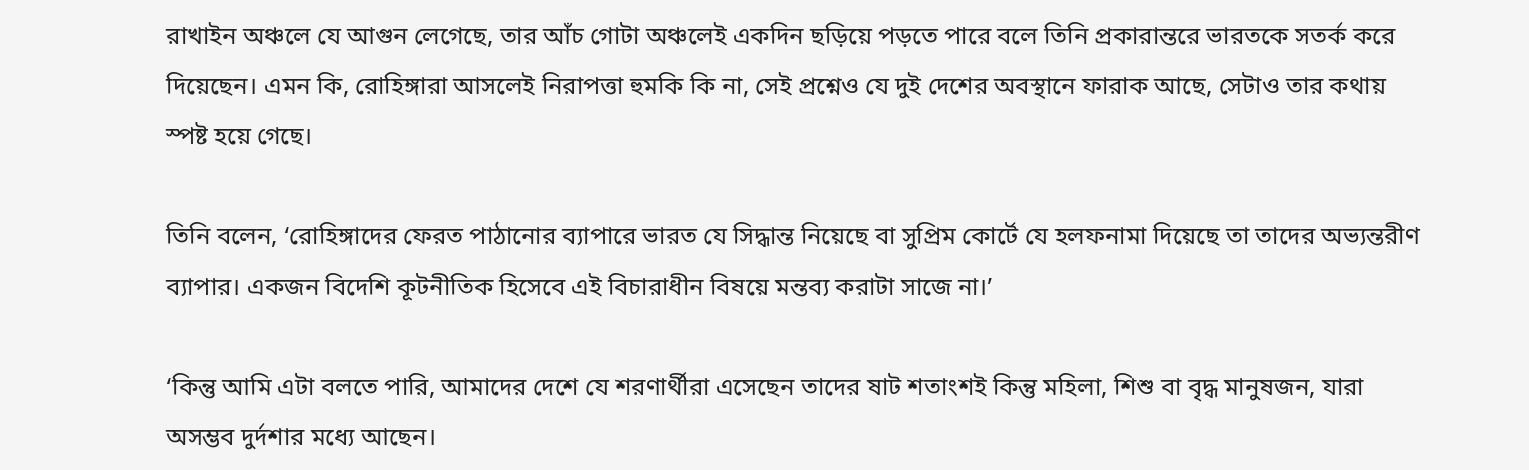রাখাইন অঞ্চলে যে আগুন লেগেছে, তার আঁচ গোটা অঞ্চলেই একদিন ছড়িয়ে পড়তে পারে বলে তিনি প্রকারান্তরে ভারতকে সতর্ক করে দিয়েছেন। এমন কি, রোহিঙ্গারা আসলেই নিরাপত্তা হুমকি কি না, সেই প্রশ্নেও যে দুই দেশের অবস্থানে ফারাক আছে, সেটাও তার কথায় স্পষ্ট হয়ে গেছে।

তিনি বলেন, ‘রোহিঙ্গাদের ফেরত পাঠানোর ব্যাপারে ভারত যে সিদ্ধান্ত নিয়েছে বা সুপ্রিম কোর্টে যে হলফনামা দিয়েছে তা তাদের অভ্যন্তরীণ ব্যাপার। একজন বিদেশি কূটনীতিক হিসেবে এই বিচারাধীন বিষয়ে মন্তব্য করাটা সাজে না।’

‘কিন্তু আমি এটা বলতে পারি, আমাদের দেশে যে শরণার্থীরা এসেছেন তাদের ষাট শতাংশই কিন্তু মহিলা, শিশু বা বৃদ্ধ মানুষজন, যারা অসম্ভব দুর্দশার মধ্যে আছেন।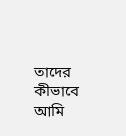তাদের কীভাবে আমি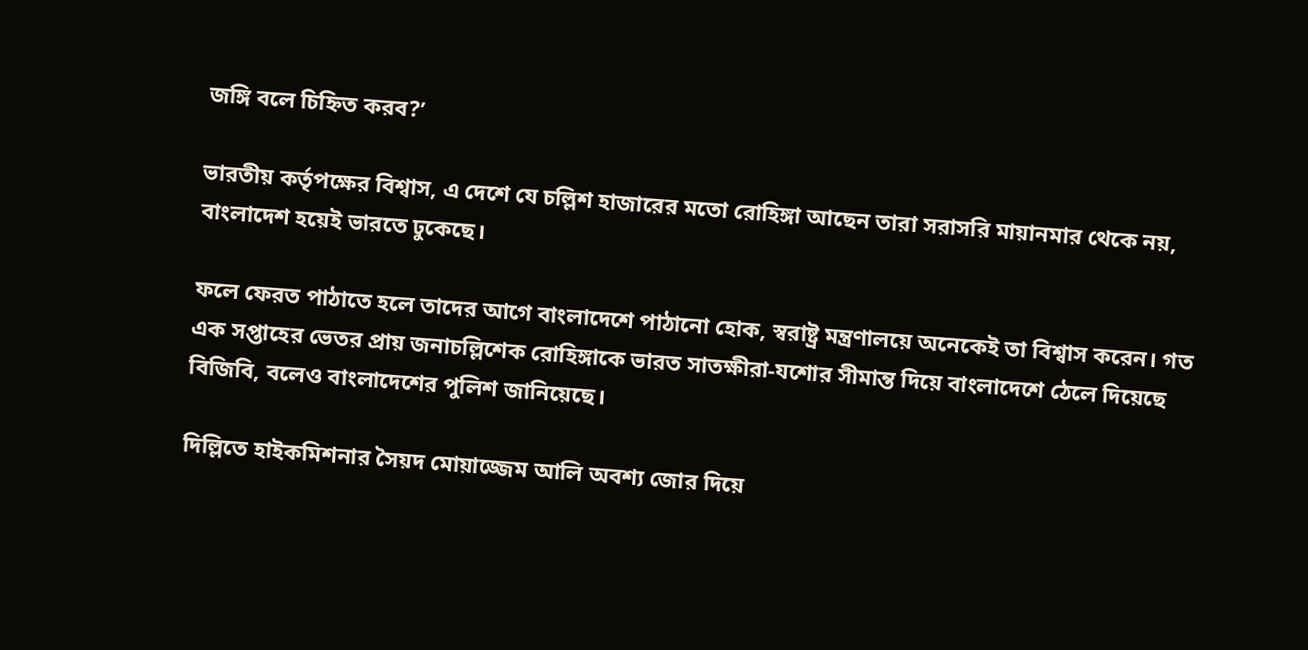জঙ্গি বলে চিহ্নিত করব?’

ভারতীয় কর্তৃপক্ষের বিশ্বাস, এ দেশে যে চল্লিশ হাজারের মতো রোহিঙ্গা আছেন তারা সরাসরি মায়ানমার থেকে নয়, বাংলাদেশ হয়েই ভারতে ঢুকেছে।

ফলে ফেরত পাঠাতে হলে তাদের আগে বাংলাদেশে পাঠানো হোক, স্বরাষ্ট্র মন্ত্রণালয়ে অনেকেই তা বিশ্বাস করেন। গত এক সপ্তাহের ভেতর প্রায় জনাচল্লিশেক রোহিঙ্গাকে ভারত সাতক্ষীরা-যশোর সীমান্ত দিয়ে বাংলাদেশে ঠেলে দিয়েছে বিজিবি, বলেও বাংলাদেশের পুলিশ জানিয়েছে।

দিল্লিতে হাইকমিশনার সৈয়দ মোয়াজ্জেম আলি অবশ্য জোর দিয়ে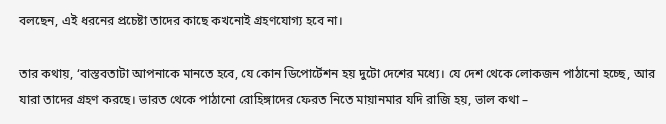বলছেন, এই ধরনের প্রচেষ্টা তাদের কাছে কখনোই গ্রহণযোগ্য হবে না।

তার কথায়, ‘বাস্তবতাটা আপনাকে মানতে হবে, যে কোন ডিপোর্টেশন হয় দুটো দেশের মধ্যে। যে দেশ থেকে লোকজন পাঠানো হচ্ছে, আর যারা তাদের গ্রহণ করছে। ভারত থেকে পাঠানো রোহিঙ্গাদের ফেরত নিতে মায়ানমার যদি রাজি হয়, ভাল কথা –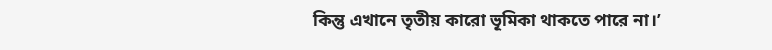কিন্তু এখানে তৃতীয় কারো ভূমিকা থাকতে পারে না।’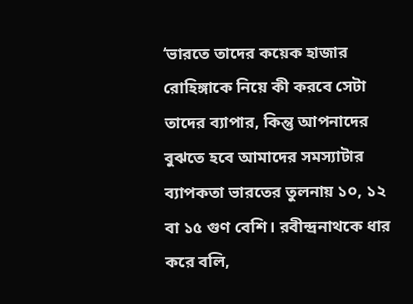‘ভারতে তাদের কয়েক হাজার রোহিঙ্গাকে নিয়ে কী করবে সেটা তাদের ব্যাপার, কিন্তু আপনাদের বুঝতে হবে আমাদের সমস্যাটার ব্যাপকতা ভারতের তুলনায় ১০, ১২ বা ১৫ গুণ বেশি। রবীন্দ্রনাথকে ধার করে বলি,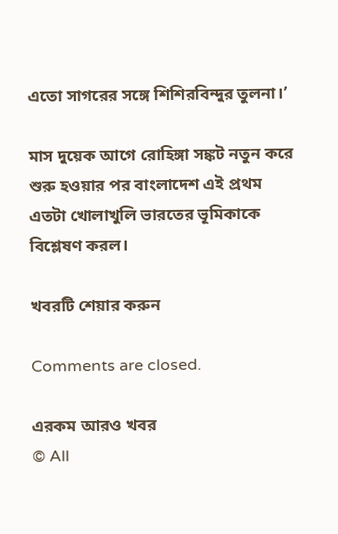এতো সাগরের সঙ্গে শিশিরবিন্দুর তুলনা।’

মাস দুয়েক আগে রোহিঙ্গা সঙ্কট নতুন করে শুরু হওয়ার পর বাংলাদেশ এই প্রথম এতটা খোলাখুলি ভারতের ভূমিকাকে বিশ্লেষণ করল।

খবরটি শেয়ার করুন

Comments are closed.

এরকম আরও খবর
© All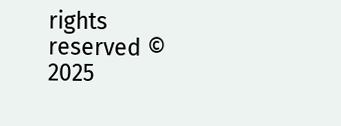rights reserved © 2025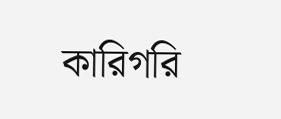কারিগরি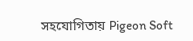সহযোগিতায় Pigeon Soft